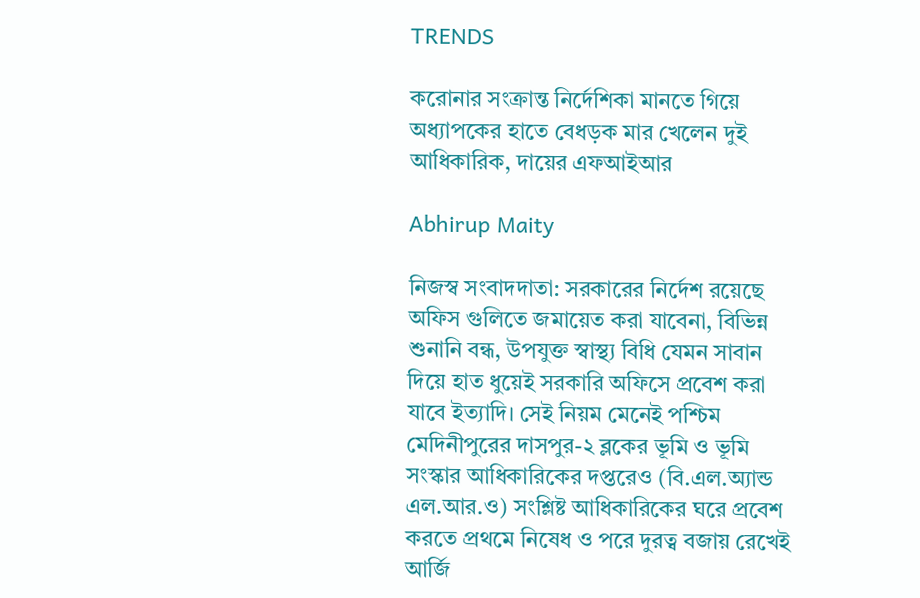TRENDS

করোনার সংক্রান্ত নির্দেশিকা মানতে গিয়ে অধ্যাপকের হাতে বেধড়ক মার খেলেন দুই আধিকারিক, দায়ের এফআইআর

Abhirup Maity

নিজস্ব সংবাদদাতা: সরকারের নির্দেশ রয়েছে অফিস গুলিতে জমায়েত করা যাবেনা, বিভিন্ন শুনানি বন্ধ, উপযুক্ত স্বাস্থ্য বিধি যেমন সাবান দিয়ে হাত ধুয়েই সরকারি অফিসে প্রবেশ করা যাবে ইত্যাদি। সেই নিয়ম মেনেই পশ্চিম মেদিনীপুরের দাসপুর-২ ব্লকের ভূমি ও ভূমি সংস্কার আধিকারিকের দপ্তরেও (বি.এল.অ্যান্ড এল.আর.ও) সংশ্লিষ্ট আধিকারিকের ঘরে প্রবেশ করতে প্রথমে নিষেধ ও পরে দুরত্ব বজায় রেখেই আর্জি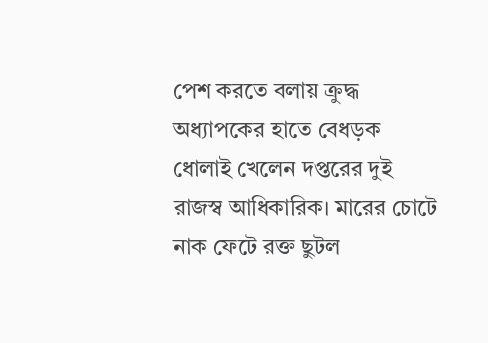পেশ করতে বলায় ক্রুদ্ধ অধ্যাপকের হাতে বেধড়ক ধোলাই খেলেন দপ্তরের দুই রাজস্ব আধিকারিক। মারের চোটে নাক ফেটে রক্ত ছুটল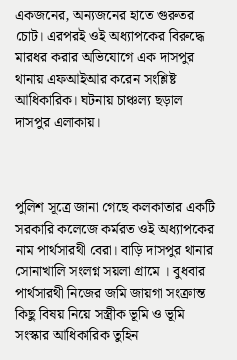একজনের, অন্যজনের হাতে গুরুতর চোট। এরপরই ওই অধ্যাপকের বিরুদ্ধে মারধর করার অভিযোগে এক দাসপুর থানায় এফআইআর করেন সংশ্লিষ্ট আধিকারিক। ঘটনায় চাঞ্চল্য ছড়াল দাসপুর এলাকায়।



পুলিশ সূত্রে জানা গেছে কলকাতার একটি সরকারি কলেজে কর্মরত ওই অধ্যাপকের নাম পার্থসারথী বেরা। বাড়ি দাসপুর থানার সোনাখালি সংলগ্ন সয়লা গ্রামে । বুধবার পার্থসারথী নিজের জমি জায়গা সংক্রান্ত কিছু বিষয় নিয়ে সস্ত্রীক ভূমি ও ভূমি সংস্কার আধিকারিক তুহিন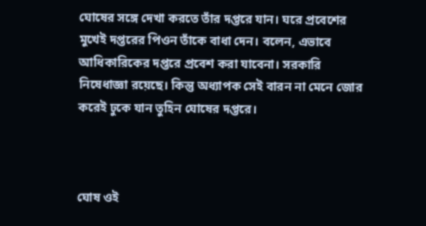ঘোষের সঙ্গে দেখা করতে তাঁর দপ্তরে যান। ঘরে প্রবেশের মুখেই দপ্তরের পিওন তাঁকে বাধা দেন। বলেন, এভাবে আধিকারিকের দপ্তরে প্রবেশ করা যাবেনা। সরকারি নিষেধাজ্ঞা রয়েছে। কিন্তু অধ্যাপক সেই বারন না মেনে জোর করেই ঢুকে যান তুহিন ঘোষের দপ্তরে।



ঘোষ ওই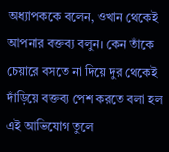অধ্যাপককে বলেন, ওখান থেকেই আপনার বক্তব্য বলুন। কেন তাঁকে চেয়ারে বসতে না দিয়ে দুর থেকেই দাঁড়িয়ে বক্তব্য পেশ করতে বলা হল এই আভিযোগ তুলে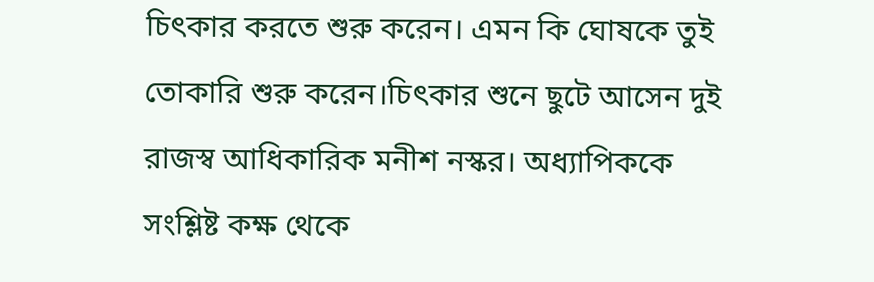চিৎকার করতে শুরু করেন। এমন কি ঘোষকে তুই তোকারি শুরু করেন।চিৎকার শুনে ছুটে আসেন দুই রাজস্ব আধিকারিক মনীশ নস্কর। অধ্যাপিককে সংশ্লিষ্ট কক্ষ থেকে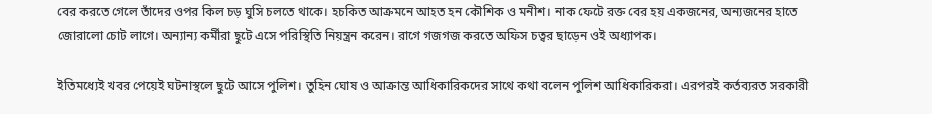বের করতে গেলে তাঁদের ওপর কিল চড় ঘুসি চলতে থাকে। হচকিত আক্রমনে আহত হন কৌশিক ও মনীশ। নাক ফেটে রক্ত বের হয় একজনের, অন্যজনের হাতে জোরালো চোট লাগে। অন্যান্য কর্মীরা ছুটে এসে পরিস্থিতি নিয়ন্ত্রন করেন। রাগে গজগজ করতে অফিস চত্বর ছাড়েন ওই অধ্যাপক।

ইতিমধ্যেই খবর পেয়েই ঘটনাস্থলে ছুটে আসে পুলিশ। তুহিন ঘোষ ও আক্রান্ত আধিকারিকদের সাথে কথা বলেন পুলিশ আধিকারিকরা। এরপরই কর্তব্যরত সরকারী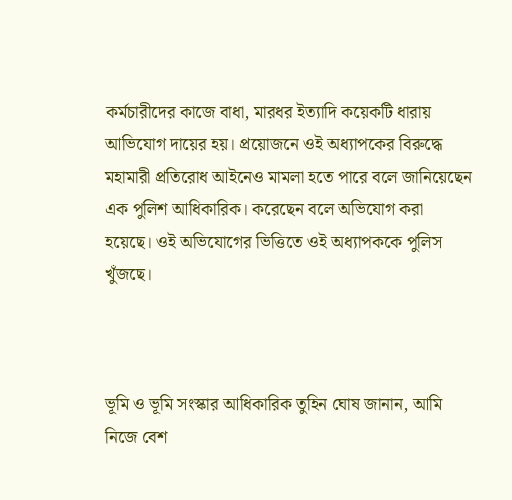কর্মচারীদের কাজে বাধা, মারধর ইত্যাদি কয়েকটি ধারায় আভিযোগ দায়ের হয়। প্রয়োজনে ওই অধ্যাপকের বিরুদ্ধে মহামারী প্রতিরোধ আইনেও মামলা হতে পারে বলে জানিয়েছেন এক পুলিশ আধিকারিক। করেছেন বলে অভিযোগ করা হয়েছে। ওই অভিযোগের ভিত্তিতে ওই অধ্যাপককে পুলিস খুঁজছে।



ভূমি ও ভূমি সংস্কার আধিকারিক তুহিন ঘোষ জানান, আমি নিজে বেশ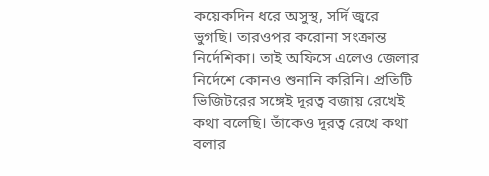কয়েকদিন ধরে অসুস্থ, সর্দি জ্বরে ভুগছি। তারওপর করোনা সংক্রান্ত নির্দেশিকা। তাই অফিসে এলেও জেলার নির্দেশে কোনও শুনানি করিনি। প্রতিটি ভিজিটরের সঙ্গেই দূরত্ব বজায় রেখেই কথা বলেছি। তাঁকেও দূরত্ব রেখে কথা বলার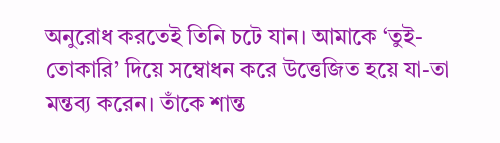অনুরোধ করতেই তিনি চটে যান। আমাকে ‘তুই-তোকারি’ দিয়ে সম্বোধন করে উত্তেজিত হয়ে যা-তা মন্তব্য করেন। তাঁকে শান্ত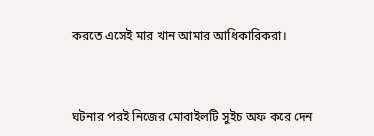করতে এসেই মার খান আমার আধিকারিকরা।



ঘটনার পরই নিজের মোবাইলটি সুইচ অফ করে দেন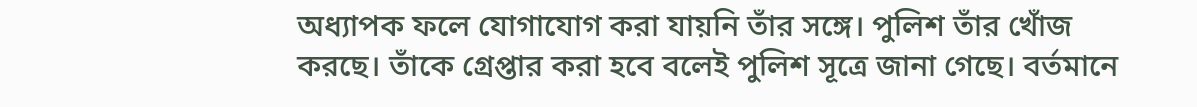অধ্যাপক ফলে যোগাযোগ করা যায়নি তাঁর সঙ্গে। পুলিশ তাঁর খোঁজ করছে। তাঁকে গ্রেপ্তার করা হবে বলেই পুলিশ সূত্রে জানা গেছে। বর্তমানে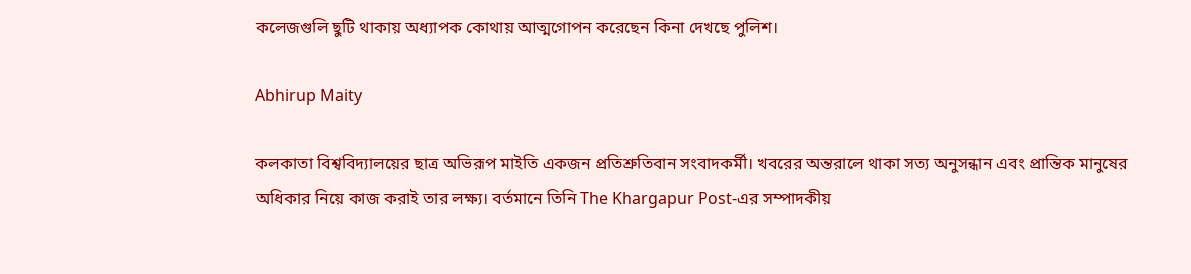কলেজগুলি ছুটি থাকায় অধ্যাপক কোথায় আত্মগোপন করেছেন কিনা দেখছে পুলিশ।

Abhirup Maity

কলকাতা বিশ্ববিদ্যালয়ের ছাত্র অভিরূপ মাইতি একজন প্রতিশ্রুতিবান সংবাদকর্মী। খবরের অন্তরালে থাকা সত্য অনুসন্ধান এবং প্রান্তিক মানুষের অধিকার নিয়ে কাজ করাই তার লক্ষ্য। বর্তমানে তিনি The Khargapur Post-এর সম্পাদকীয়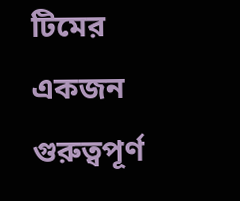টিমের একজন গুরুত্বপূর্ণ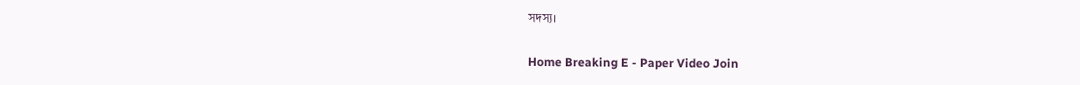সদস্য।

Home Breaking E - Paper Video Join